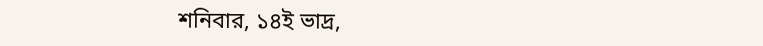শনিবার, ১৪ই ভাদ্র,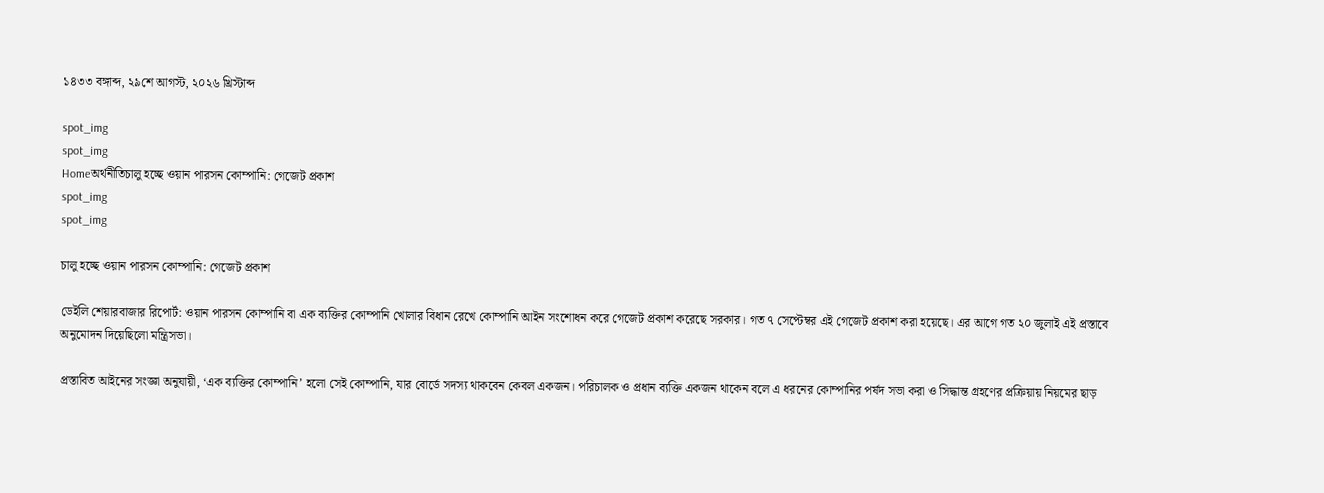১৪৩৩ বঙ্গাব্দ, ২৯শে আগস্ট, ২০২৬ খ্রিস্টাব্দ

spot_img
spot_img
Homeঅর্থনীতিচালু হচ্ছে ওয়ান পারসন কোম্পানি: গেজেট প্রকাশ
spot_img
spot_img

চালু হচ্ছে ওয়ান পারসন কোম্পানি: গেজেট প্রকাশ

ডেইলি শেয়ারবাজার রিপোর্ট: ওয়ান পারসন কোম্পানি বা এক ব্যক্তির কোম্পানি খোলার বিধান রেখে কোম্পানি আইন সংশোধন করে গেজেট প্রকাশ করেছে সরকার। গত ৭ সেপ্টেম্বর এই গেজেট প্রকাশ করা হয়েছে। এর আগে গত ২০ জুলাই এই প্রস্তাবে অনুমোদন দিয়েছিলো মন্ত্রিসভা।

প্রস্তাবিত আইনের সংজ্ঞা অনুযায়ী, ‘এক ব্যক্তির কোম্পানি’ হলো সেই কোম্পানি, যার বোর্ডে সদস্য থাকবেন কেবল একজন। পরিচালক ও প্রধান ব্যক্তি একজন থাকেন বলে এ ধরনের কোম্পানির পর্ষদ সভা করা ও সিদ্ধান্ত গ্রহণের প্রক্রিয়ায় নিয়মের ছাড়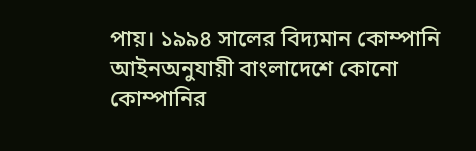পায়। ১৯৯৪ সালের বিদ্যমান কোম্পানি আইনঅনুযায়ী বাংলাদেশে কোনো কোম্পানির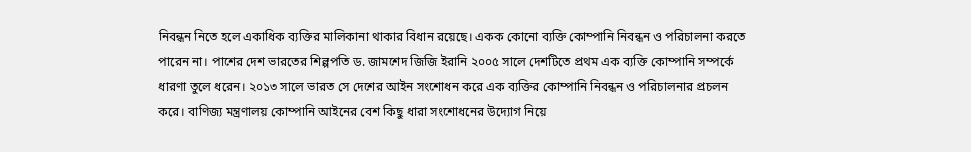নিবন্ধন নিতে হলে একাধিক ব্যক্তির মালিকানা থাকার বিধান রয়েছে। একক কোনো ব্যক্তি কোম্পানি নিবন্ধন ও পরিচালনা করতে পারেন না। পাশের দেশ ভারতের শিল্পপতি ড. জামশেদ জিজি ইরানি ২০০৫ সালে দেশটিতে প্রথম এক ব্যক্তি কোম্পানি সম্পর্কে ধারণা তুলে ধরেন। ২০১৩ সালে ভারত সে দেশের আইন সংশোধন করে এক ব্যক্তির কোম্পানি নিবন্ধন ও পরিচালনার প্রচলন করে। বাণিজ্য মন্ত্রণালয় কোম্পানি আইনের বেশ কিছু ধারা সংশোধনের উদ্যোগ নিয়ে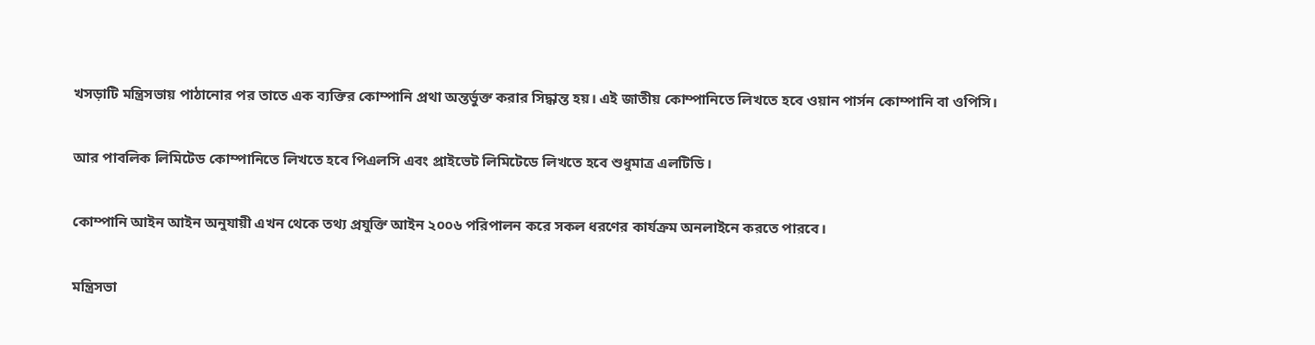খসড়াটি মন্ত্রিসভায় পাঠানোর পর তাতে এক ব্যক্তির কোম্পানি প্রথা অন্তর্ভুক্ত করার সিদ্ধান্ত হয়। এই জাতীয় কোম্পানিতে লিখতে হবে ওয়ান পার্সন কোম্পানি বা ওপিসি।

আর পাবলিক লিমিটেড কোম্পানিতে লিখতে হবে পিএলসি এবং প্রাইভেট লিমিটেডে লিখতে হবে শুধুমাত্র এলটিডি।

কোম্পানি আইন আইন অনুযায়ী এখন থেকে তথ্য প্রযুক্তি আইন ২০০৬ পরিপালন করে সকল ধরণের কার্যক্রম অনলাইনে করতে পারবে।

মন্ত্রিসভা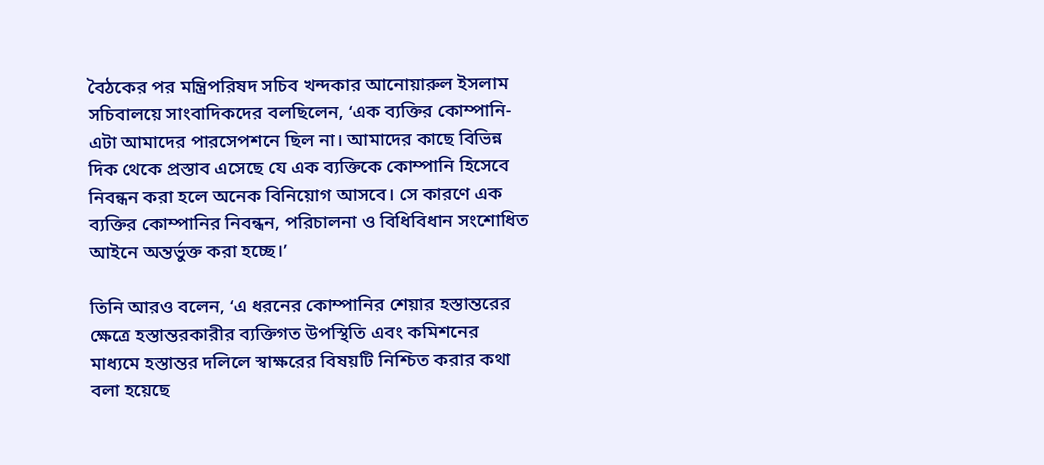বৈঠকের পর মন্ত্রিপরিষদ সচিব খন্দকার আনোয়ারুল ইসলাম সচিবালয়ে সাংবাদিকদের বলছিলেন, ‘এক ব্যক্তির কোম্পানি- এটা আমাদের পারসেপশনে ছিল না। আমাদের কাছে বিভিন্ন দিক থেকে প্রস্তাব এসেছে যে এক ব্যক্তিকে কোম্পানি হিসেবে নিবন্ধন করা হলে অনেক বিনিয়োগ আসবে। সে কারণে এক ব্যক্তির কোম্পানির নিবন্ধন, পরিচালনা ও বিধিবিধান সংশোধিত আইনে অন্তর্ভুক্ত করা হচ্ছে।’

তিনি আরও বলেন, ‘এ ধরনের কোম্পানির শেয়ার হস্তান্তরের ক্ষেত্রে হস্তান্তরকারীর ব্যক্তিগত উপস্থিতি এবং কমিশনের মাধ্যমে হস্তান্তর দলিলে স্বাক্ষরের বিষয়টি নিশ্চিত করার কথা বলা হয়েছে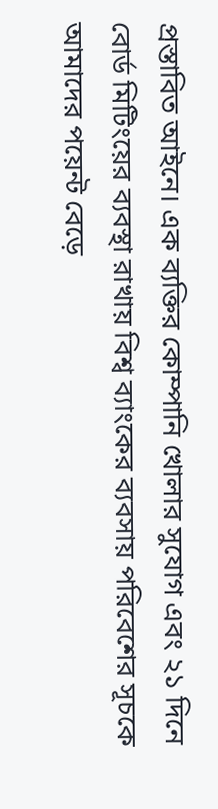প্রস্তাবিত আইনে। এক ব্যক্তির কোম্পানি খোলার সুযোগ এবং ২১ দিনে বোর্ড মিটিংয়ের ব্যবস্থা রাখায় বিশ্ব ব্যাংকের ব্যবসায় পরিবেশের সূচকে আমাদের পয়েন্ট বেড়ে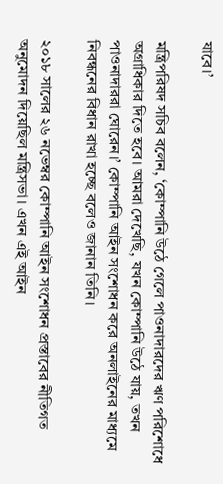যাবে।’

মন্ত্রিপরিষদ সচিব বলেন, ‘কোম্পানি উঠে গেলে পাওনাদারদের ঋণ পরিশোধে অগ্রাধিকার দিতে হবে। আমরা দেখেছি, যখন কোম্পানি উঠে যায়, তখন পাওনাদাররা ঘোরেন।’ কোম্পানি আইন সংশোধন করে অনলাইনের মাধ্যমে নিবন্ধনের বিধান রাখা হচ্ছে বলেও জানান তিনি।

২০১৮ সালের ২৬ নভেম্বর কোম্পানি আইন সংশোধন প্রস্তাবের নীতিগত অনুমোদন দিয়েছিল মন্ত্রিসভা। এখন এই আইন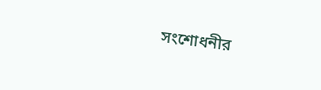সংশোধনীর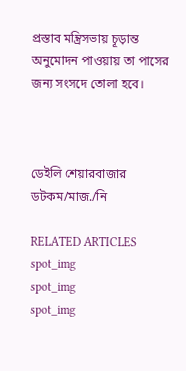প্রস্তাব মন্ত্রিসভায় চূড়ান্ত অনুমোদন পাওয়ায় তা পাসের জন্য সংসদে তোলা হবে।



ডেইলি শেয়ারবাজার ডটকম/মাজ./নি

RELATED ARTICLES
spot_img
spot_img
spot_img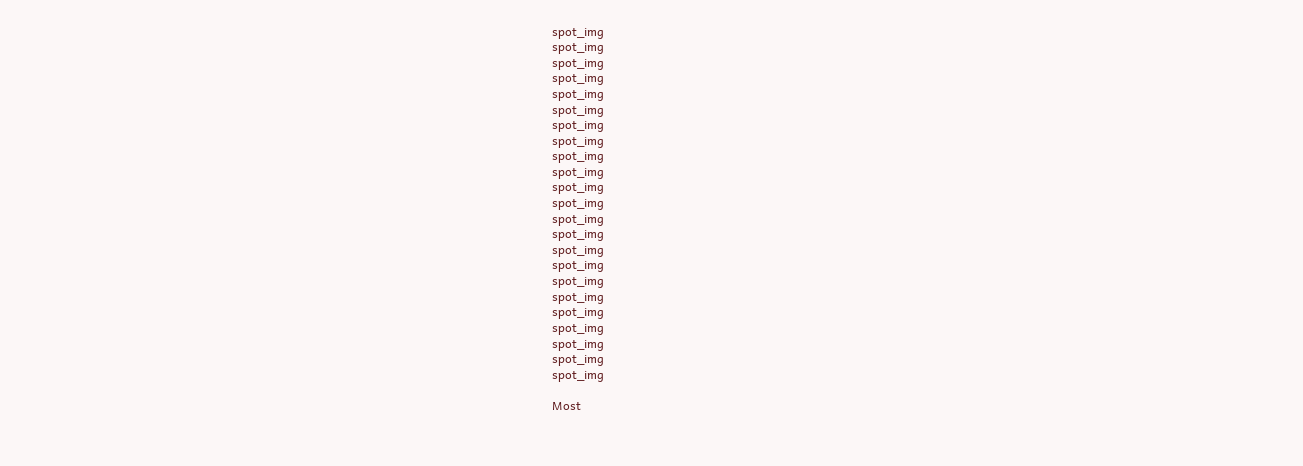spot_img
spot_img
spot_img
spot_img
spot_img
spot_img
spot_img
spot_img
spot_img
spot_img
spot_img
spot_img
spot_img
spot_img
spot_img
spot_img
spot_img
spot_img
spot_img
spot_img
spot_img
spot_img
spot_img

Most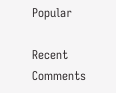Popular

Recent Comments